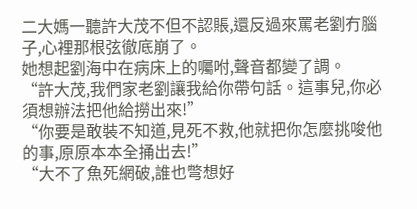二大媽一聽許大茂不但不認賬,還反過來罵老劉冇腦子,心裡那根弦徹底崩了。
她想起劉海中在病床上的囑咐,聲音都變了調。
“許大茂,我們家老劉讓我給你帶句話。這事兒,你必須想辦法把他給撈出來!”
“你要是敢裝不知道,見死不救,他就把你怎麼挑唆他的事,原原本本全捅出去!”
“大不了魚死網破,誰也彆想好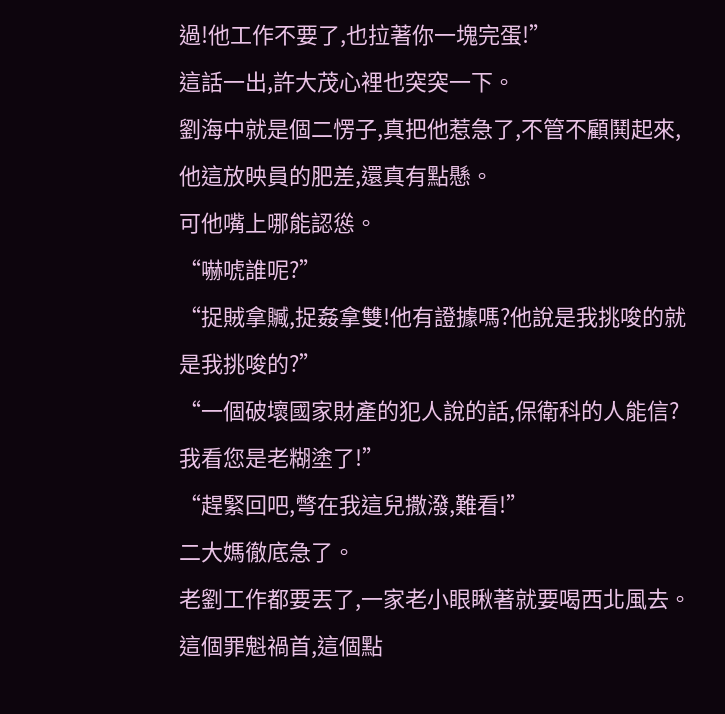過!他工作不要了,也拉著你一塊完蛋!”
這話一出,許大茂心裡也突突一下。
劉海中就是個二愣子,真把他惹急了,不管不顧鬨起來,他這放映員的肥差,還真有點懸。
可他嘴上哪能認慫。
“嚇唬誰呢?”
“捉賊拿贓,捉姦拿雙!他有證據嗎?他說是我挑唆的就是我挑唆的?”
“一個破壞國家財產的犯人說的話,保衛科的人能信?我看您是老糊塗了!”
“趕緊回吧,彆在我這兒撒潑,難看!”
二大媽徹底急了。
老劉工作都要丟了,一家老小眼瞅著就要喝西北風去。
這個罪魁禍首,這個點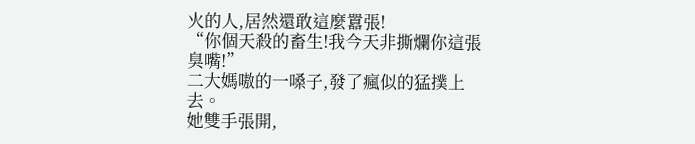火的人,居然還敢這麼囂張!
“你個天殺的畜生!我今天非撕爛你這張臭嘴!”
二大媽嗷的一嗓子,發了瘋似的猛撲上去。
她雙手張開,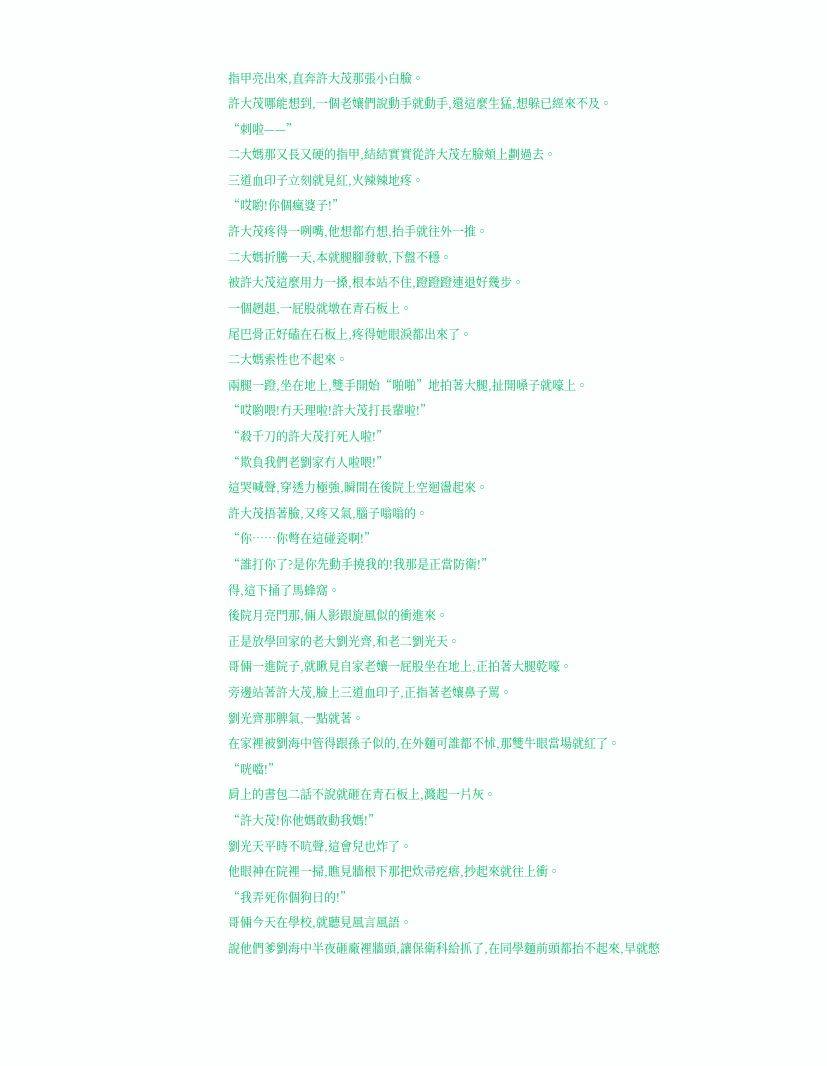指甲亮出來,直奔許大茂那張小白臉。
許大茂哪能想到,一個老孃們說動手就動手,還這麼生猛,想躲已經來不及。
“刺啦——”
二大媽那又長又硬的指甲,結結實實從許大茂左臉頰上劃過去。
三道血印子立刻就見紅,火辣辣地疼。
“哎喲!你個瘋婆子!”
許大茂疼得一咧嘴,他想都冇想,抬手就往外一推。
二大媽折騰一天,本就腿腳發軟,下盤不穩。
被許大茂這麼用力一搡,根本站不住,蹬蹬蹬連退好幾步。
一個趔趄,一屁股就墩在青石板上。
尾巴骨正好磕在石板上,疼得她眼淚都出來了。
二大媽索性也不起來。
兩腿一蹬,坐在地上,雙手開始“啪啪”地拍著大腿,扯開嗓子就嚎上。
“哎喲喂!冇天理啦!許大茂打長輩啦!”
“殺千刀的許大茂打死人啦!”
“欺負我們老劉家冇人啦喂!”
這哭喊聲,穿透力極強,瞬間在後院上空迴盪起來。
許大茂捂著臉,又疼又氣,腦子嗡嗡的。
“你……你彆在這碰瓷啊!”
“誰打你了?是你先動手撓我的!我那是正當防衛!”
得,這下捅了馬蜂窩。
後院月亮門那,倆人影跟旋風似的衝進來。
正是放學回家的老大劉光齊,和老二劉光天。
哥倆一進院子,就瞅見自家老孃一屁股坐在地上,正拍著大腿乾嚎。
旁邊站著許大茂,臉上三道血印子,正指著老孃鼻子罵。
劉光齊那脾氣,一點就著。
在家裡被劉海中管得跟孫子似的,在外麵可誰都不怵,那雙牛眼當場就紅了。
“咣噹!”
肩上的書包二話不說就砸在青石板上,濺起一片灰。
“許大茂!你他媽敢動我媽!”
劉光天平時不吭聲,這會兒也炸了。
他眼神在院裡一掃,瞧見牆根下那把炊帚疙瘩,抄起來就往上衝。
“我弄死你個狗日的!”
哥倆今天在學校,就聽見風言風語。
說他們爹劉海中半夜砸廠裡牆頭,讓保衛科給抓了,在同學麵前頭都抬不起來,早就憋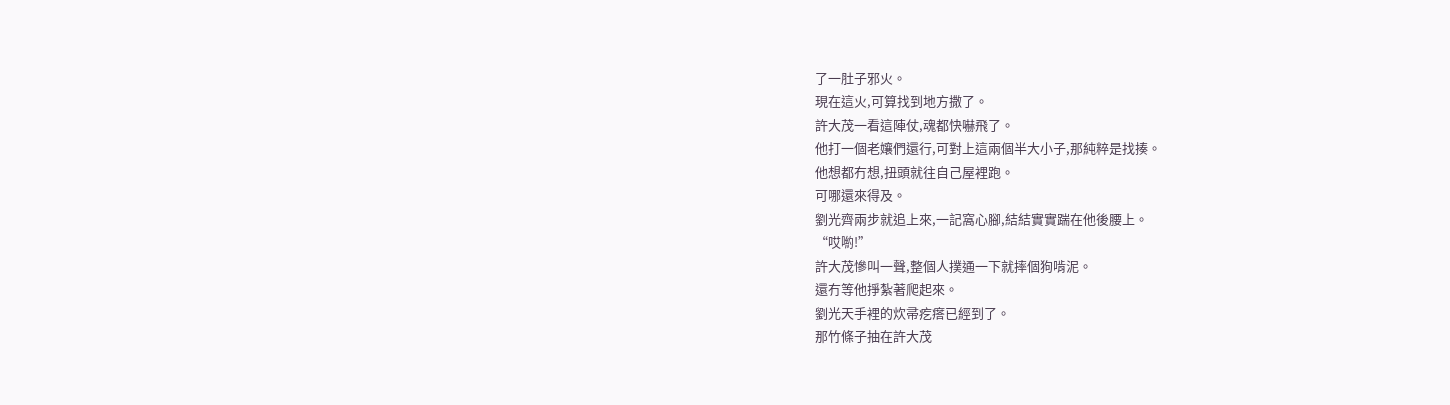了一肚子邪火。
現在這火,可算找到地方撒了。
許大茂一看這陣仗,魂都快嚇飛了。
他打一個老孃們還行,可對上這兩個半大小子,那純粹是找揍。
他想都冇想,扭頭就往自己屋裡跑。
可哪還來得及。
劉光齊兩步就追上來,一記窩心腳,結結實實踹在他後腰上。
“哎喲!”
許大茂慘叫一聲,整個人撲通一下就摔個狗啃泥。
還冇等他掙紮著爬起來。
劉光天手裡的炊帚疙瘩已經到了。
那竹條子抽在許大茂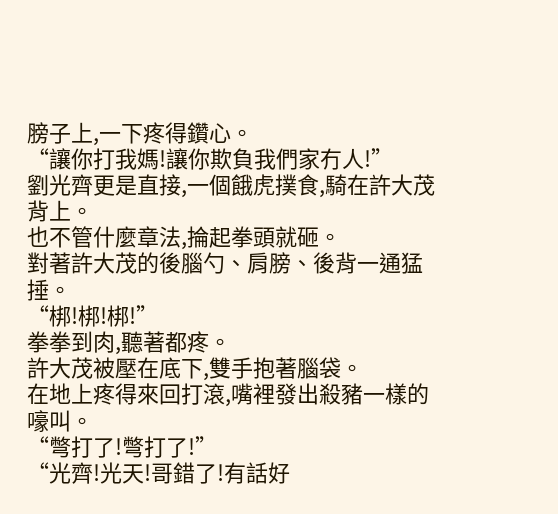膀子上,一下疼得鑽心。
“讓你打我媽!讓你欺負我們家冇人!”
劉光齊更是直接,一個餓虎撲食,騎在許大茂背上。
也不管什麼章法,掄起拳頭就砸。
對著許大茂的後腦勺、肩膀、後背一通猛捶。
“梆!梆!梆!”
拳拳到肉,聽著都疼。
許大茂被壓在底下,雙手抱著腦袋。
在地上疼得來回打滾,嘴裡發出殺豬一樣的嚎叫。
“彆打了!彆打了!”
“光齊!光天!哥錯了!有話好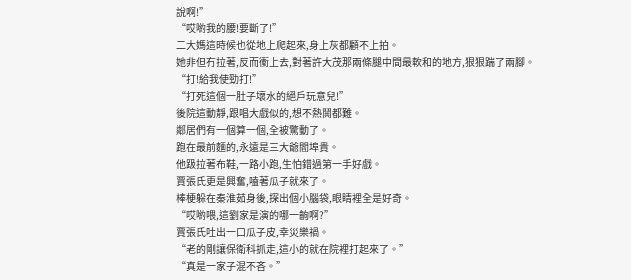說啊!”
“哎喲我的腰!要斷了!”
二大媽這時候也從地上爬起來,身上灰都顧不上拍。
她非但冇拉著,反而衝上去,對著許大茂那兩條腿中間最軟和的地方,狠狠踹了兩腳。
“打!給我使勁打!”
“打死這個一肚子壞水的絕戶玩意兒!”
後院這動靜,跟唱大戲似的,想不熱鬨都難。
鄰居們有一個算一個,全被驚動了。
跑在最前麵的,永遠是三大爺閻埠貴。
他趿拉著布鞋,一路小跑,生怕錯過第一手好戲。
賈張氏更是興奮,嗑著瓜子就來了。
棒梗躲在秦淮茹身後,探出個小腦袋,眼睛裡全是好奇。
“哎喲喂,這劉家是演的哪一齣啊?”
賈張氏吐出一口瓜子皮,幸災樂禍。
“老的剛讓保衛科抓走,這小的就在院裡打起來了。”
“真是一家子混不吝。”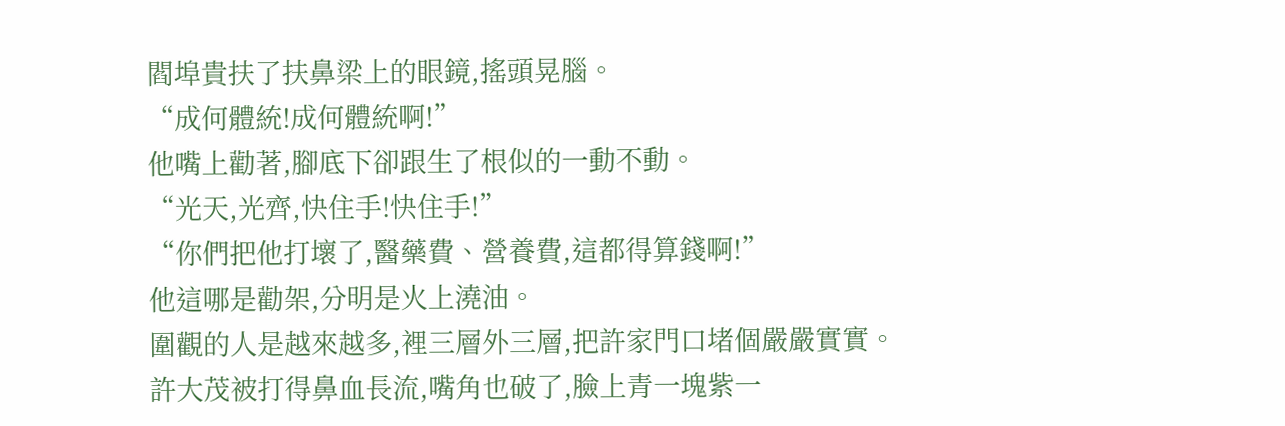閻埠貴扶了扶鼻梁上的眼鏡,搖頭晃腦。
“成何體統!成何體統啊!”
他嘴上勸著,腳底下卻跟生了根似的一動不動。
“光天,光齊,快住手!快住手!”
“你們把他打壞了,醫藥費、營養費,這都得算錢啊!”
他這哪是勸架,分明是火上澆油。
圍觀的人是越來越多,裡三層外三層,把許家門口堵個嚴嚴實實。
許大茂被打得鼻血長流,嘴角也破了,臉上青一塊紫一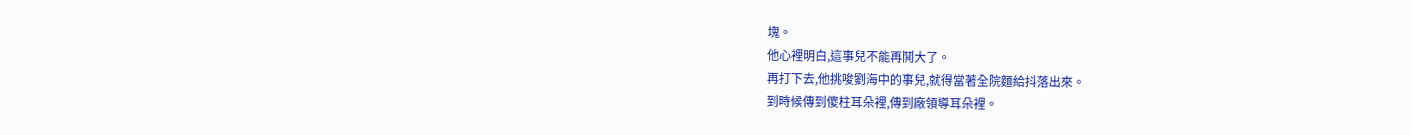塊。
他心裡明白,這事兒不能再鬨大了。
再打下去,他挑唆劉海中的事兒,就得當著全院麵給抖落出來。
到時候傳到傻柱耳朵裡,傳到廠領導耳朵裡。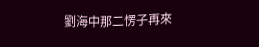劉海中那二愣子再來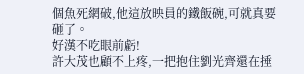個魚死網破,他這放映員的鐵飯碗,可就真要砸了。
好漢不吃眼前虧!
許大茂也顧不上疼,一把抱住劉光齊還在捶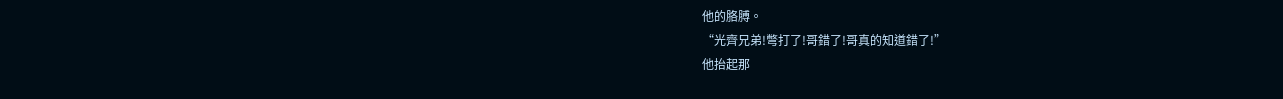他的胳膊。
“光齊兄弟!彆打了!哥錯了!哥真的知道錯了!”
他抬起那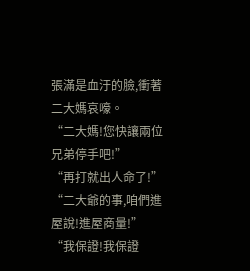張滿是血汙的臉,衝著二大媽哀嚎。
“二大媽!您快讓兩位兄弟停手吧!”
“再打就出人命了!”
“二大爺的事,咱們進屋說!進屋商量!”
“我保證!我保證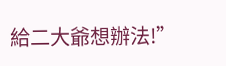給二大爺想辦法!”